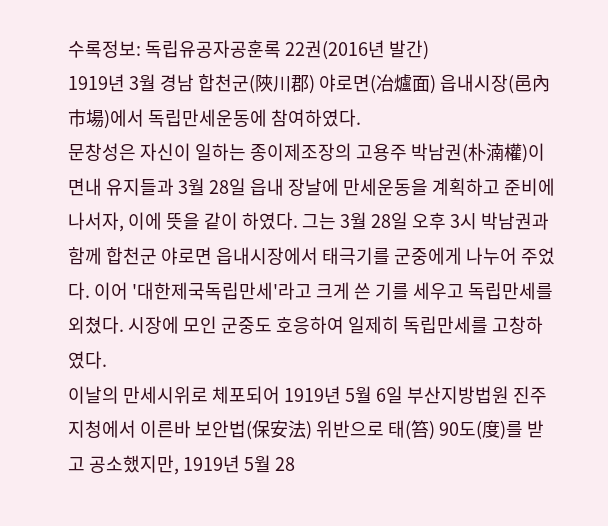수록정보: 독립유공자공훈록 22권(2016년 발간)
1919년 3월 경남 합천군(陜川郡) 야로면(冶爐面) 읍내시장(邑內市場)에서 독립만세운동에 참여하였다.
문창성은 자신이 일하는 종이제조장의 고용주 박남권(朴湳權)이 면내 유지들과 3월 28일 읍내 장날에 만세운동을 계획하고 준비에 나서자, 이에 뜻을 같이 하였다. 그는 3월 28일 오후 3시 박남권과 함께 합천군 야로면 읍내시장에서 태극기를 군중에게 나누어 주었다. 이어 '대한제국독립만세'라고 크게 쓴 기를 세우고 독립만세를 외쳤다. 시장에 모인 군중도 호응하여 일제히 독립만세를 고창하였다.
이날의 만세시위로 체포되어 1919년 5월 6일 부산지방법원 진주지청에서 이른바 보안법(保安法) 위반으로 태(笞) 90도(度)를 받고 공소했지만, 1919년 5월 28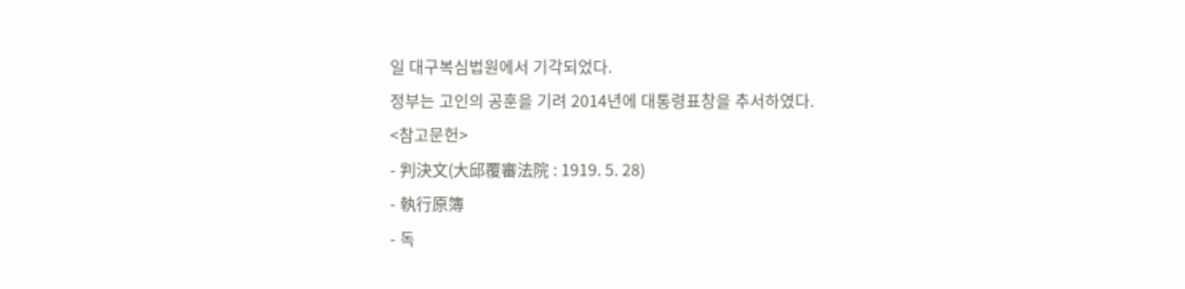일 대구복심법원에서 기각되었다.
정부는 고인의 공훈을 기려 2014년에 대통령표창을 추서하였다.
<참고문헌>
- 判決文(大邱覆審法院 : 1919. 5. 28)
- 執行原簿
- 독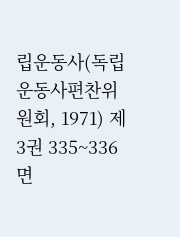립운동사(독립운동사편찬위원회, 1971) 제3권 335~336면